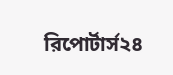রিপোর্টার্স২৪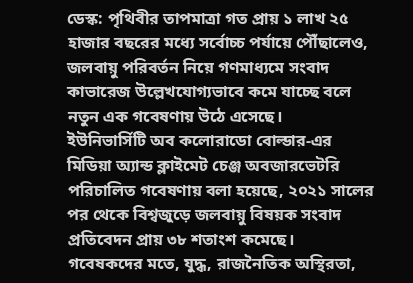ডেস্ক: পৃথিবীর তাপমাত্রা গত প্রায় ১ লাখ ২৫ হাজার বছরের মধ্যে সর্বোচ্চ পর্যায়ে পৌঁছালেও, জলবায়ু পরিবর্তন নিয়ে গণমাধ্যমে সংবাদ কাভারেজ উল্লেখযোগ্যভাবে কমে যাচ্ছে বলে নতুন এক গবেষণায় উঠে এসেছে।
ইউনিভার্সিটি অব কলোরাডো বোল্ডার-এর মিডিয়া অ্যান্ড ক্লাইমেট চেঞ্জ অবজারভেটরি পরিচালিত গবেষণায় বলা হয়েছে, ২০২১ সালের পর থেকে বিশ্বজুড়ে জলবায়ু বিষয়ক সংবাদ প্রতিবেদন প্রায় ৩৮ শতাংশ কমেছে।
গবেষকদের মতে, যুদ্ধ, রাজনৈতিক অস্থিরতা,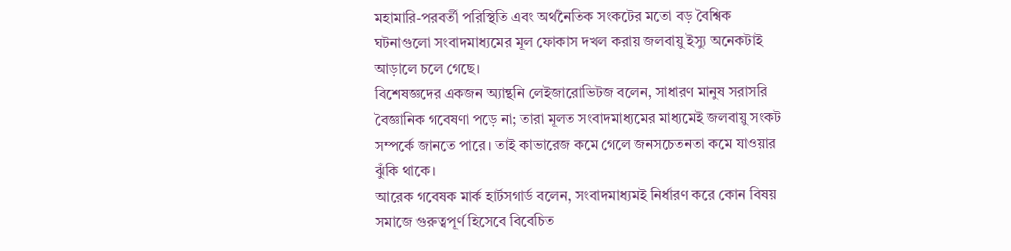মহামারি-পরবর্তী পরিস্থিতি এবং অর্থনৈতিক সংকটের মতো বড় বৈশ্বিক ঘটনাগুলো সংবাদমাধ্যমের মূল ফোকাস দখল করায় জলবায়ু ইস্যু অনেকটাই আড়ালে চলে গেছে।
বিশেষজ্ঞদের একজন অ্যান্থনি লেইজারোভিটজ বলেন, সাধারণ মানুষ সরাসরি বৈজ্ঞানিক গবেষণা পড়ে না; তারা মূলত সংবাদমাধ্যমের মাধ্যমেই জলবায়ু সংকট সম্পর্কে জানতে পারে। তাই কাভারেজ কমে গেলে জনসচেতনতা কমে যাওয়ার ঝুঁকি থাকে।
আরেক গবেষক মার্ক হার্টসগার্ড বলেন, সংবাদমাধ্যমই নির্ধারণ করে কোন বিষয় সমাজে গুরুত্বপূর্ণ হিসেবে বিবেচিত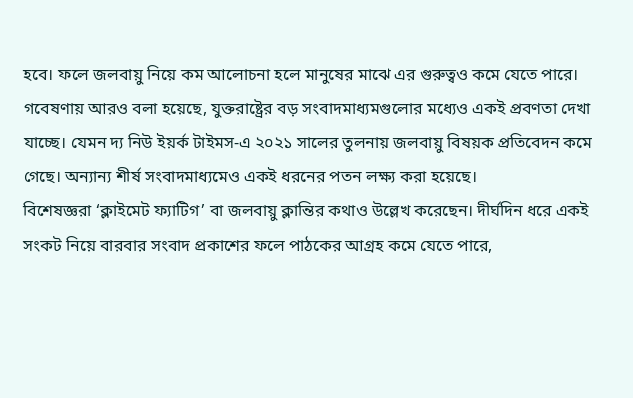হবে। ফলে জলবায়ু নিয়ে কম আলোচনা হলে মানুষের মাঝে এর গুরুত্বও কমে যেতে পারে।
গবেষণায় আরও বলা হয়েছে, যুক্তরাষ্ট্রের বড় সংবাদমাধ্যমগুলোর মধ্যেও একই প্রবণতা দেখা যাচ্ছে। যেমন দ্য নিউ ইয়র্ক টাইমস-এ ২০২১ সালের তুলনায় জলবায়ু বিষয়ক প্রতিবেদন কমে গেছে। অন্যান্য শীর্ষ সংবাদমাধ্যমেও একই ধরনের পতন লক্ষ্য করা হয়েছে।
বিশেষজ্ঞরা ‘ক্লাইমেট ফ্যাটিগ’ বা জলবায়ু ক্লান্তির কথাও উল্লেখ করেছেন। দীর্ঘদিন ধরে একই সংকট নিয়ে বারবার সংবাদ প্রকাশের ফলে পাঠকের আগ্রহ কমে যেতে পারে,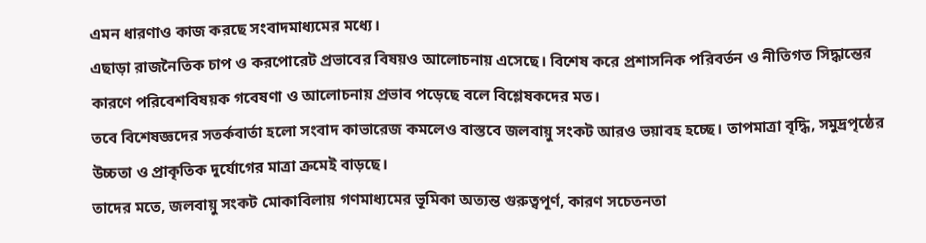এমন ধারণাও কাজ করছে সংবাদমাধ্যমের মধ্যে।
এছাড়া রাজনৈতিক চাপ ও করপোরেট প্রভাবের বিষয়ও আলোচনায় এসেছে। বিশেষ করে প্রশাসনিক পরিবর্তন ও নীতিগত সিদ্ধান্তের কারণে পরিবেশবিষয়ক গবেষণা ও আলোচনায় প্রভাব পড়েছে বলে বিশ্লেষকদের মত।
তবে বিশেষজ্ঞদের সতর্কবার্তা হলো সংবাদ কাভারেজ কমলেও বাস্তবে জলবায়ু সংকট আরও ভয়াবহ হচ্ছে। তাপমাত্রা বৃদ্ধি, সমুদ্রপৃষ্ঠের উচ্চতা ও প্রাকৃতিক দুর্যোগের মাত্রা ক্রমেই বাড়ছে।
তাদের মতে, জলবায়ু সংকট মোকাবিলায় গণমাধ্যমের ভূমিকা অত্যন্ত গুরুত্বপূর্ণ, কারণ সচেতনতা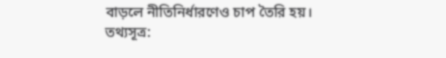বাড়লে নীতিনির্ধারণেও চাপ তৈরি হয়।
তথ্যসূত্র: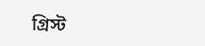গ্রিস্ট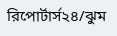রিপোর্টার্স২৪/ঝুম